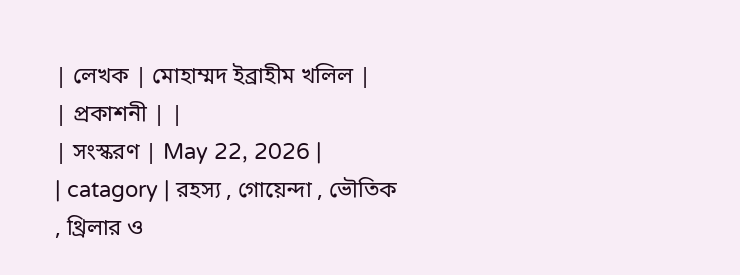| লেখক | মোহাম্মদ ইব্রাহীম খলিল |
| প্রকাশনী | |
| সংস্করণ | May 22, 2026 |
| catagory | রহস্য , গোয়েন্দা , ভৌতিক , থ্রিলার ও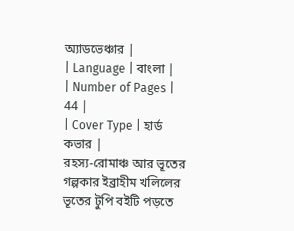অ্যাডভেঞ্চার |
| Language | বাংলা |
| Number of Pages | 44 |
| Cover Type | হার্ড কভার |
রহস্য-রোমাঞ্চ আর ভূতের গল্পকার ইব্রাহীম খলিলের ভূতের টুপি বইটি পড়তে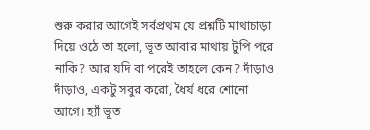শুরু করার আগেই সর্বপ্রথম যে প্রশ্নটি মাথাচাড়া দিয়ে ওঠে তা হলো, ভূত আবার মাথায় টুপি পরে নাকি? আর যদি বা পরেই তাহলে কেন? দাঁড়াও দাঁড়াও, একটু সবুর করো, ধৈর্য ধরে শোনো আগে। হ্যাঁ ভূত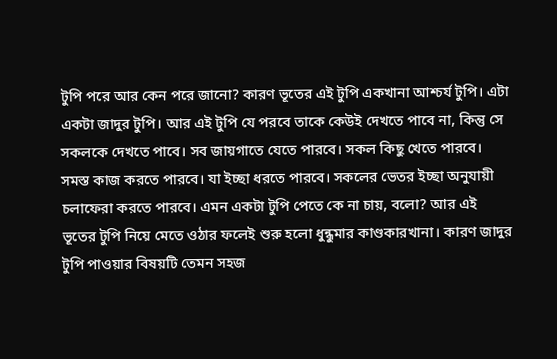টুপি পরে আর কেন পরে জানো? কারণ ভূতের এই টুপি একখানা আশ্চর্য টুপি। এটা একটা জাদুর টুপি। আর এই টুপি যে পরবে তাকে কেউই দেখতে পাবে না, কিন্তু সে সকলকে দেখতে পাবে। সব জায়গাতে যেতে পারবে। সকল কিছু খেতে পারবে। সমস্ত কাজ করতে পারবে। যা ইচ্ছা ধরতে পারবে। সকলের ভেতর ইচ্ছা অনুযায়ী চলাফেরা করতে পারবে। এমন একটা টুপি পেতে কে না চায়, বলো? আর এই ভূতের টুপি নিয়ে মেতে ওঠার ফলেই শুরু হলো ধুন্ধুমার কাণ্ডকারখানা। কারণ জাদুর টুপি পাওয়ার বিষয়টি তেমন সহজ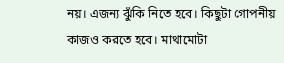নয়। এজন্য ঝুঁকি নিতে হবে। কিছুটা গোপনীয় কাজও করতে হবে। মাথামোটা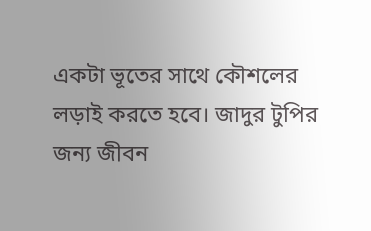একটা ভূতের সাথে কৌশলের লড়াই করতে হবে। জাদুর টুপির জন্য জীবন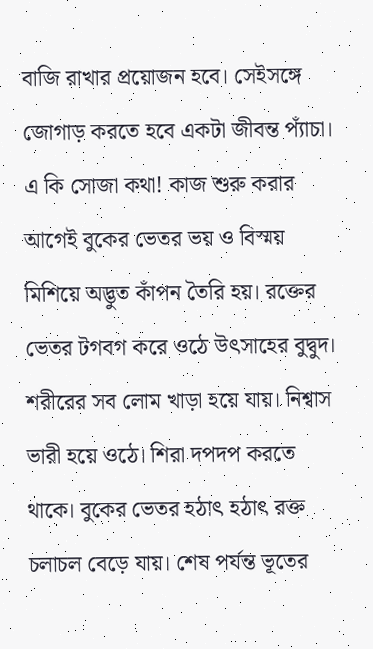বাজি রাখার প্রয়োজন হবে। সেইসঙ্গে জোগাড় করতে হবে একটা জীবন্ত প্যাঁচা। এ কি সোজা কথা! কাজ শুরু করার আগেই বুকের ভেতর ভয় ও বিস্ময় মিশিয়ে অদ্ভুত কাঁপন তৈরি হয়। রক্তের ভেতর টগবগ করে ওঠে উৎসাহের বুদ্বুদ। শরীরের সব লোম খাড়া হয়ে যায়। নিশ্বাস ভারী হয়ে ওঠে। শিরা দপদপ করতে থাকে। বুকের ভেতর হঠাৎ হঠাৎ রক্ত চলাচল বেড়ে যায়। শেষ পর্যন্ত ভূতের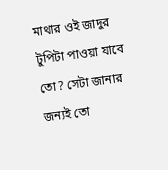মাথার ওই জাদুর টুপিটা পাওয়া যাবে তো? সেটা জানার জন্যই তো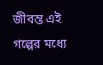জীবন্ত এই গল্পের মধ্যে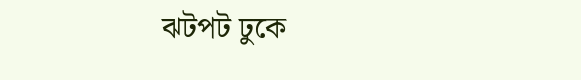ঝটপট ঢুকে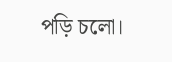পড়ি চলো।